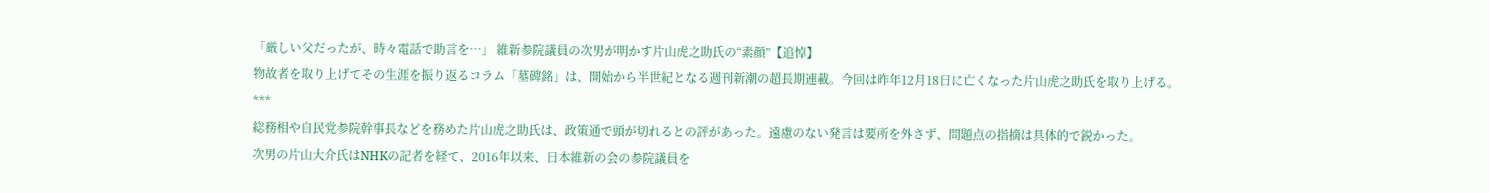「厳しい父だったが、時々電話で助言を…」 維新参院議員の次男が明かす片山虎之助氏の“素顔”【追悼】
物故者を取り上げてその生涯を振り返るコラム「墓碑銘」は、開始から半世紀となる週刊新潮の超長期連載。今回は昨年12月18日に亡くなった片山虎之助氏を取り上げる。
***
総務相や自民党参院幹事長などを務めた片山虎之助氏は、政策通で頭が切れるとの評があった。遠慮のない発言は要所を外さず、問題点の指摘は具体的で鋭かった。
次男の片山大介氏はNHKの記者を経て、2016年以来、日本維新の会の参院議員を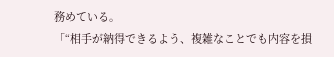務めている。
「“相手が納得できるよう、複雑なことでも内容を損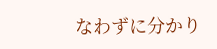なわずに分かり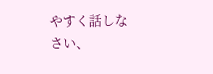やすく話しなさい、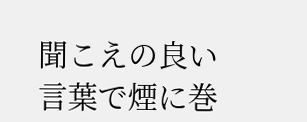聞こえの良い言葉で煙に巻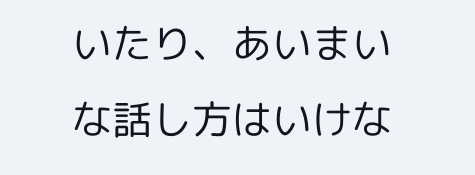いたり、あいまいな話し方はいけな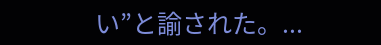い”と諭された。...